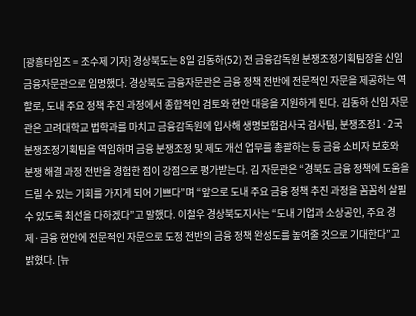[광흥타임즈 = 조수제 기자] 경상북도는 8일 김동하(52) 전 금융감독원 분쟁조정기획팀장을 신임 금융자문관으로 임명했다. 경상북도 금융자문관은 금융 정책 전반에 전문적인 자문을 제공하는 역할로, 도내 주요 정책 추진 과정에서 종합적인 검토와 현안 대응을 지원하게 된다. 김동하 신임 자문관은 고려대학교 법학과를 마치고 금융감독원에 입사해 생명보험검사국 검사팀, 분쟁조정1·2국 분쟁조정기획팀을 역임하며 금융 분쟁조정 및 제도 개선 업무를 총괄하는 등 금융 소비자 보호와 분쟁 해결 과정 전반을 경험한 점이 강점으로 평가받는다. 김 자문관은 “경북도 금융 정책에 도움을 드릴 수 있는 기회를 가지게 되어 기쁘다”며 “앞으로 도내 주요 금융 정책 추진 과정을 꼼꼼히 살필 수 있도록 최선을 다하겠다”고 말했다. 이철우 경상북도지사는 “도내 기업과 소상공인, 주요 경제·금융 현안에 전문적인 자문으로 도정 전반의 금융 정책 완성도를 높여줄 것으로 기대한다”고 밝혔다. [뉴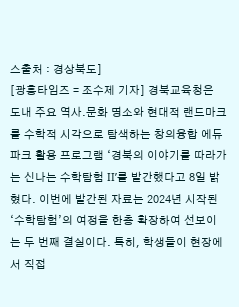스출처 : 경상북도]
[광흥타임즈 = 조수제 기자] 경북교육청은 도내 주요 역사․문화 명소와 현대적 랜드마크를 수학적 시각으로 탐색하는 창의융합 에듀파크 활용 프로그램 ‘경북의 이야기를 따라가는 신나는 수학탐험 II’를 발간했다고 8일 밝혔다. 이번에 발간된 자료는 2024년 시작된 ‘수학탐험’의 여정을 한층 확장하여 선보이는 두 번째 결실이다. 특히, 학생들이 현장에서 직접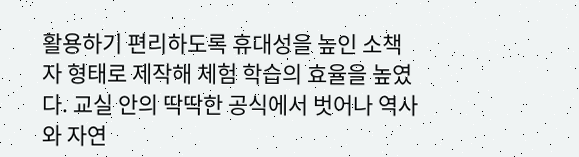활용하기 편리하도록 휴대성을 높인 소책자 형태로 제작해 체험 학습의 효율을 높였다. 교실 안의 딱딱한 공식에서 벗어나 역사와 자연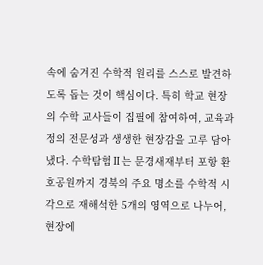속에 숨겨진 수학적 원리를 스스로 발견하도록 돕는 것이 핵심이다. 특히 학교 현장의 수학 교사들이 집필에 참여하여, 교육과정의 전문성과 생생한 현장감을 고루 담아냈다. 수학탐험Ⅱ는 문경새재부터 포항 환호공원까지 경북의 주요 명소를 수학적 시각으로 재해석한 5개의 영역으로 나누어, 현장에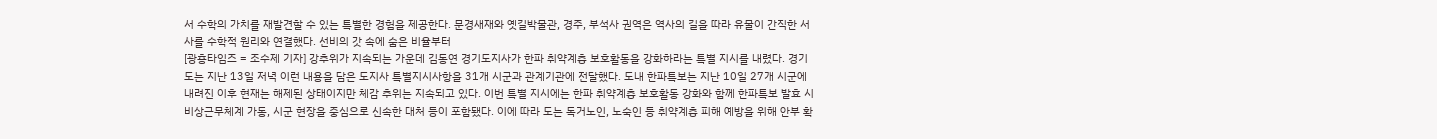서 수학의 가치를 재발견할 수 있는 특별한 경험을 제공한다. 문경새재와 옛길박물관, 경주, 부석사 권역은 역사의 길을 따라 유물이 간직한 서사를 수학적 원리와 연결했다. 선비의 갓 속에 숨은 비율부터
[광흥타임즈 = 조수제 기자] 강추위가 지속되는 가운데 김동연 경기도지사가 한파 취약계층 보호활동을 강화하라는 특별 지시를 내렸다. 경기도는 지난 13일 저녁 이런 내용을 담은 도지사 특별지시사항을 31개 시군과 관계기관에 전달했다. 도내 한파특보는 지난 10일 27개 시군에 내려진 이후 현재는 해제된 상태이지만 체감 추위는 지속되고 있다. 이번 특별 지시에는 한파 취약계층 보호활동 강화와 함께 한파특보 발효 시 비상근무체계 가동, 시군 현장을 중심으로 신속한 대처 등이 포함됐다. 이에 따라 도는 독거노인, 노숙인 등 취약계층 피해 예방을 위해 안부 확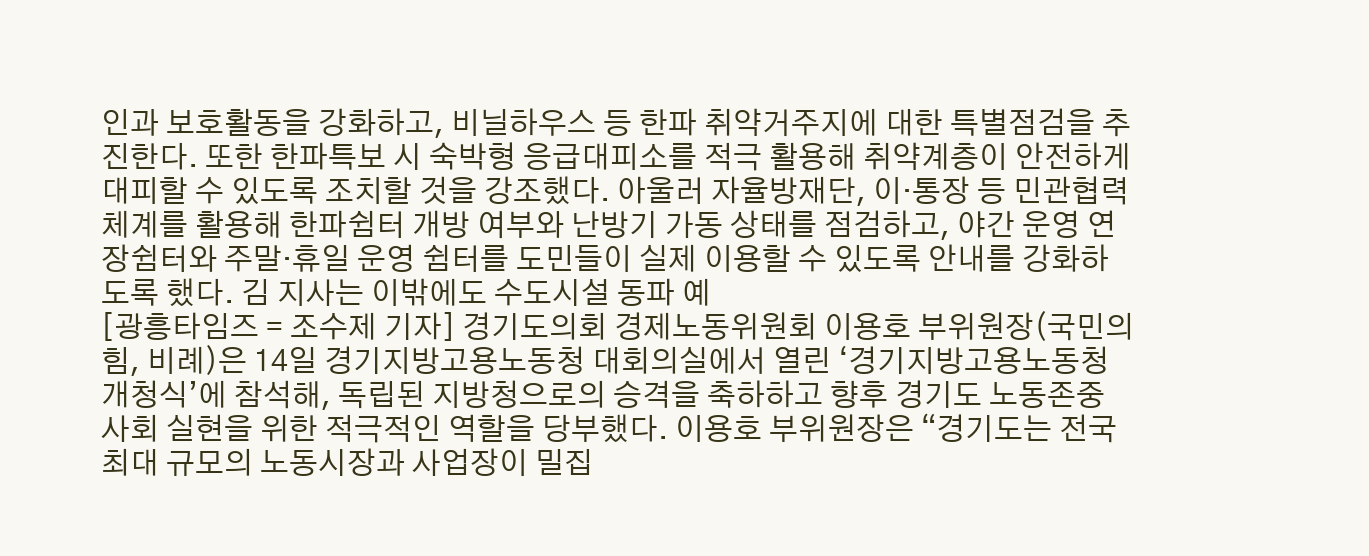인과 보호활동을 강화하고, 비닐하우스 등 한파 취약거주지에 대한 특별점검을 추진한다. 또한 한파특보 시 숙박형 응급대피소를 적극 활용해 취약계층이 안전하게 대피할 수 있도록 조치할 것을 강조했다. 아울러 자율방재단, 이·통장 등 민관협력체계를 활용해 한파쉼터 개방 여부와 난방기 가동 상태를 점검하고, 야간 운영 연장쉼터와 주말·휴일 운영 쉼터를 도민들이 실제 이용할 수 있도록 안내를 강화하도록 했다. 김 지사는 이밖에도 수도시설 동파 예
[광흥타임즈 = 조수제 기자] 경기도의회 경제노동위원회 이용호 부위원장(국민의힘, 비례)은 14일 경기지방고용노동청 대회의실에서 열린 ‘경기지방고용노동청 개청식’에 참석해, 독립된 지방청으로의 승격을 축하하고 향후 경기도 노동존중 사회 실현을 위한 적극적인 역할을 당부했다. 이용호 부위원장은 “경기도는 전국 최대 규모의 노동시장과 사업장이 밀집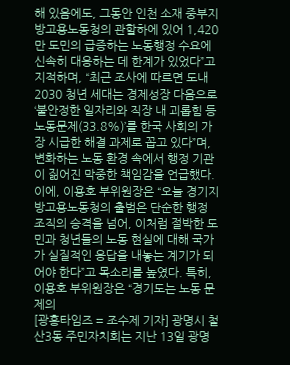해 있음에도, 그동안 인천 소재 중부지방고용노동청의 관할하에 있어 1,420만 도민의 급증하는 노동행정 수요에 신속히 대응하는 데 한계가 있었다”고 지적하며, “최근 조사에 따르면 도내 2030 청년 세대는 경제성장 다음으로 ‘불안정한 일자리와 직장 내 괴롭힘 등 노동문제(33.8%)’를 한국 사회의 가장 시급한 해결 과제로 꼽고 있다”며, 변화하는 노동 환경 속에서 행정 기관이 짊어진 막중한 책임감을 언급했다. 이에, 이용호 부위원장은 “오늘 경기지방고용노동청의 출범은 단순한 행정 조직의 승격을 넘어, 이처럼 절박한 도민과 청년들의 노동 현실에 대해 국가가 실질적인 응답을 내놓는 계기가 되어야 한다”고 목소리를 높였다. 특히, 이용호 부위원장은 “경기도는 노동 문제의
[광흥타임즈 = 조수제 기자] 광명시 철산3동 주민자치회는 지난 13일 광명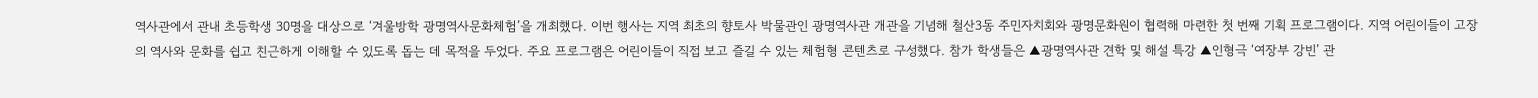역사관에서 관내 초등학생 30명을 대상으로 ‘겨울방학 광명역사문화체험’을 개최했다. 이번 행사는 지역 최초의 향토사 박물관인 광명역사관 개관을 기념해 철산3동 주민자치회와 광명문화원이 협력해 마련한 첫 번째 기획 프로그램이다. 지역 어린이들이 고장의 역사와 문화를 쉽고 친근하게 이해할 수 있도록 돕는 데 목적을 두었다. 주요 프로그램은 어린이들이 직접 보고 즐길 수 있는 체험형 콘텐츠로 구성했다. 참가 학생들은 ▲광명역사관 견학 및 해설 특강 ▲인형극 ‘여장부 강빈’ 관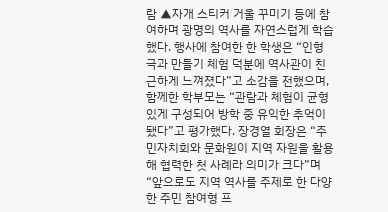람 ▲자개 스티커 거울 꾸미기 등에 참여하며 광명의 역사를 자연스럽게 학습했다. 행사에 참여한 한 학생은 “인형극과 만들기 체험 덕분에 역사관이 친근하게 느껴졌다”고 소감을 전했으며, 함께한 학부모는 “관람과 체험이 균형 있게 구성되어 방학 중 유익한 추억이 됐다”고 평가했다. 장경열 회장은 “주민자치회와 문화원이 지역 자원을 활용해 협력한 첫 사례라 의미가 크다”며 “앞으로도 지역 역사를 주제로 한 다양한 주민 참여형 프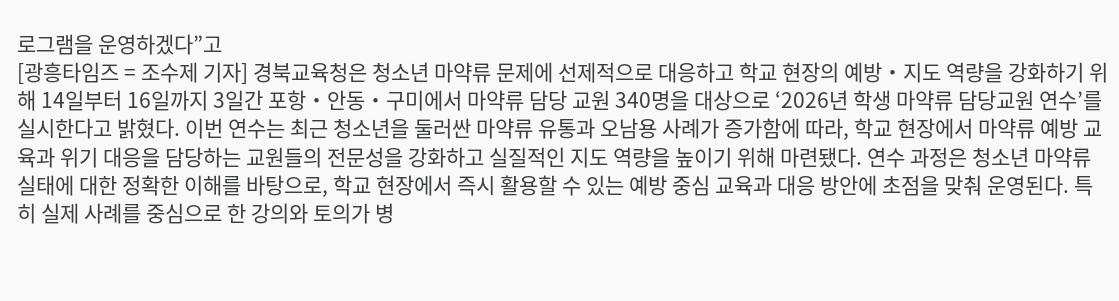로그램을 운영하겠다”고
[광흥타임즈 = 조수제 기자] 경북교육청은 청소년 마약류 문제에 선제적으로 대응하고 학교 현장의 예방・지도 역량을 강화하기 위해 14일부터 16일까지 3일간 포항・안동・구미에서 마약류 담당 교원 340명을 대상으로 ‘2026년 학생 마약류 담당교원 연수’를 실시한다고 밝혔다. 이번 연수는 최근 청소년을 둘러싼 마약류 유통과 오남용 사례가 증가함에 따라, 학교 현장에서 마약류 예방 교육과 위기 대응을 담당하는 교원들의 전문성을 강화하고 실질적인 지도 역량을 높이기 위해 마련됐다. 연수 과정은 청소년 마약류 실태에 대한 정확한 이해를 바탕으로, 학교 현장에서 즉시 활용할 수 있는 예방 중심 교육과 대응 방안에 초점을 맞춰 운영된다. 특히 실제 사례를 중심으로 한 강의와 토의가 병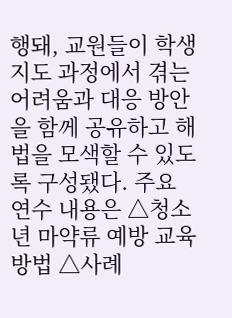행돼, 교원들이 학생 지도 과정에서 겪는 어려움과 대응 방안을 함께 공유하고 해법을 모색할 수 있도록 구성됐다. 주요 연수 내용은 △청소년 마약류 예방 교육 방법 △사례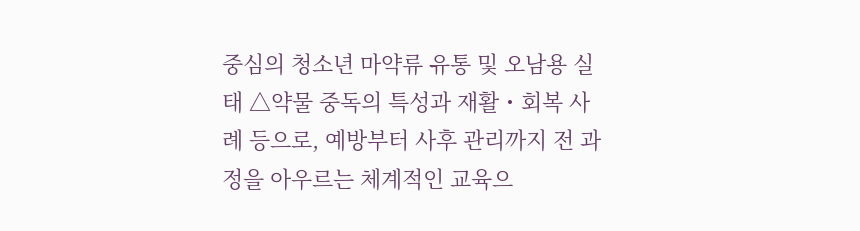중심의 청소년 마약류 유통 및 오남용 실태 △약물 중독의 특성과 재활・회복 사례 등으로, 예방부터 사후 관리까지 전 과정을 아우르는 체계적인 교육으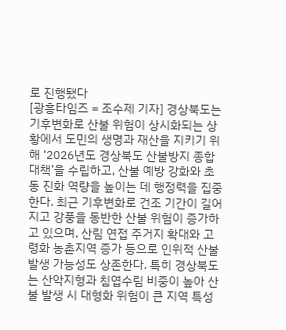로 진행됐다
[광흥타임즈 = 조수제 기자] 경상북도는 기후변화로 산불 위험이 상시화되는 상황에서 도민의 생명과 재산을 지키기 위해 ‘2026년도 경상북도 산불방지 종합대책’을 수립하고, 산불 예방 강화와 초동 진화 역량을 높이는 데 행정력을 집중한다. 최근 기후변화로 건조 기간이 길어지고 강풍을 동반한 산불 위험이 증가하고 있으며, 산림 연접 주거지 확대와 고령화 농촌지역 증가 등으로 인위적 산불 발생 가능성도 상존한다. 특히 경상북도는 산악지형과 침엽수림 비중이 높아 산불 발생 시 대형화 위험이 큰 지역 특성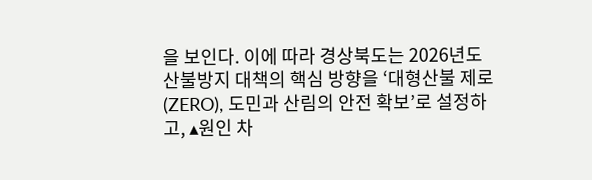을 보인다. 이에 따라 경상북도는 2026년도 산불방지 대책의 핵심 방향을 ‘대형산불 제로(ZERO), 도민과 산림의 안전 확보’로 설정하고, ▴원인 차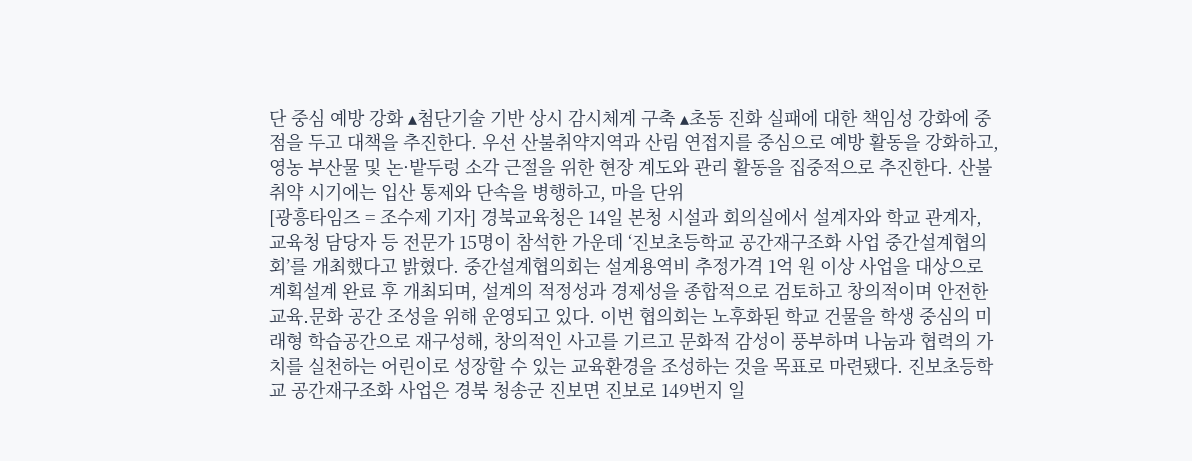단 중심 예방 강화 ▴첨단기술 기반 상시 감시체계 구축 ▴초동 진화 실패에 대한 책임성 강화에 중점을 두고 대책을 추진한다. 우선 산불취약지역과 산림 연접지를 중심으로 예방 활동을 강화하고, 영농 부산물 및 논·밭두렁 소각 근절을 위한 현장 계도와 관리 활동을 집중적으로 추진한다. 산불 취약 시기에는 입산 통제와 단속을 병행하고, 마을 단위
[광흥타임즈 = 조수제 기자] 경북교육청은 14일 본청 시설과 회의실에서 설계자와 학교 관계자, 교육청 담당자 등 전문가 15명이 참석한 가운데 ‘진보초등학교 공간재구조화 사업 중간설계협의회’를 개최했다고 밝혔다. 중간설계협의회는 설계용역비 추정가격 1억 원 이상 사업을 대상으로 계획설계 완료 후 개최되며, 설계의 적정성과 경제성을 종합적으로 검토하고 창의적이며 안전한 교육․문화 공간 조성을 위해 운영되고 있다. 이번 협의회는 노후화된 학교 건물을 학생 중심의 미래형 학습공간으로 재구성해, 창의적인 사고를 기르고 문화적 감성이 풍부하며 나눔과 협력의 가치를 실천하는 어린이로 성장할 수 있는 교육환경을 조성하는 것을 목표로 마련됐다. 진보초등학교 공간재구조화 사업은 경북 청송군 진보면 진보로 149번지 일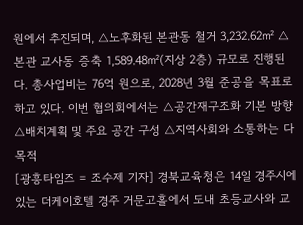원에서 추진되며, △노후화된 본관동 철거 3,232.62㎡ △본관 교사동 증축 1,589.48㎡(지상 2층) 규모로 진행된다. 총사업비는 76억 원으로, 2028년 3월 준공을 목표로 하고 있다. 이번 협의회에서는 △공간재구조화 기본 방향 △배치계획 및 주요 공간 구성 △지역사회와 소통하는 다목적
[광흥타임즈 = 조수제 기자] 경북교육청은 14일 경주시에 있는 더케이호텔 경주 거문고홀에서 도내 초등교사와 교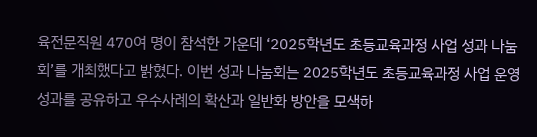육전문직원 470여 명이 참석한 가운데 ‘2025학년도 초등교육과정 사업 성과 나눔회’를 개최했다고 밝혔다. 이번 성과 나눔회는 2025학년도 초등교육과정 사업 운영 성과를 공유하고 우수사례의 확산과 일반화 방안을 모색하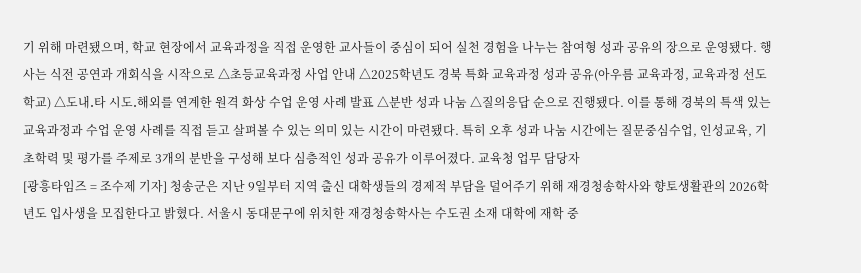기 위해 마련됐으며, 학교 현장에서 교육과정을 직접 운영한 교사들이 중심이 되어 실천 경험을 나누는 참여형 성과 공유의 장으로 운영됐다. 행사는 식전 공연과 개회식을 시작으로 △초등교육과정 사업 안내 △2025학년도 경북 특화 교육과정 성과 공유(아우름 교육과정, 교육과정 선도학교) △도내․타 시도․해외를 연계한 원격 화상 수업 운영 사례 발표 △분반 성과 나눔 △질의응답 순으로 진행됐다. 이를 통해 경북의 특색 있는 교육과정과 수업 운영 사례를 직접 듣고 살펴볼 수 있는 의미 있는 시간이 마련됐다. 특히 오후 성과 나눔 시간에는 질문중심수업, 인성교육, 기초학력 및 평가를 주제로 3개의 분반을 구성해 보다 심층적인 성과 공유가 이루어졌다. 교육청 업무 담당자
[광흥타임즈 = 조수제 기자] 청송군은 지난 9일부터 지역 출신 대학생들의 경제적 부담을 덜어주기 위해 재경청송학사와 향토생활관의 2026학년도 입사생을 모집한다고 밝혔다. 서울시 동대문구에 위치한 재경청송학사는 수도권 소재 대학에 재학 중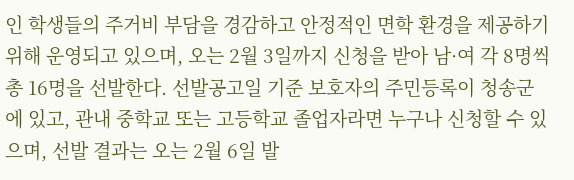인 학생들의 주거비 부담을 경감하고 안정적인 면학 환경을 제공하기 위해 운영되고 있으며, 오는 2월 3일까지 신청을 받아 남·여 각 8명씩 총 16명을 선발한다. 선발공고일 기준 보호자의 주민등록이 청송군에 있고, 관내 중학교 또는 고등학교 졸업자라면 누구나 신청할 수 있으며, 선발 결과는 오는 2월 6일 발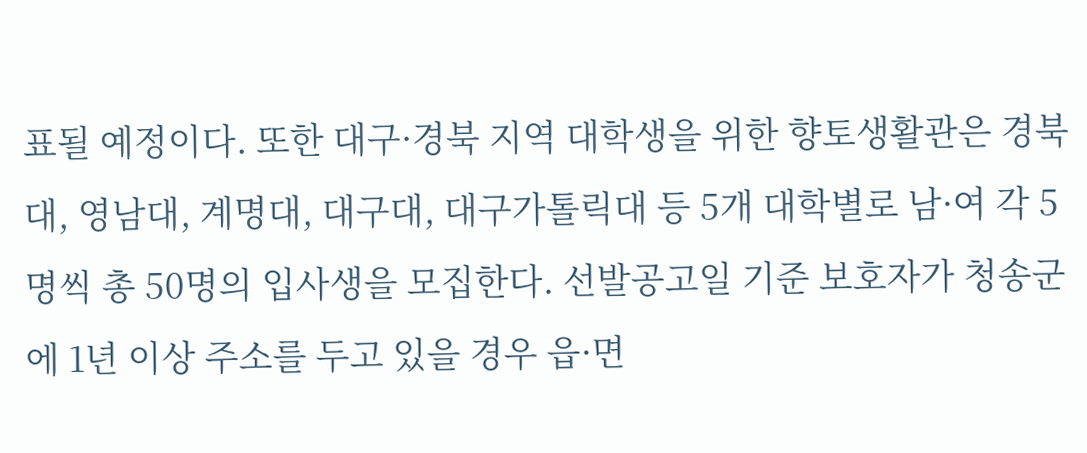표될 예정이다. 또한 대구·경북 지역 대학생을 위한 향토생활관은 경북대, 영남대, 계명대, 대구대, 대구가톨릭대 등 5개 대학별로 남·여 각 5명씩 총 50명의 입사생을 모집한다. 선발공고일 기준 보호자가 청송군에 1년 이상 주소를 두고 있을 경우 읍·면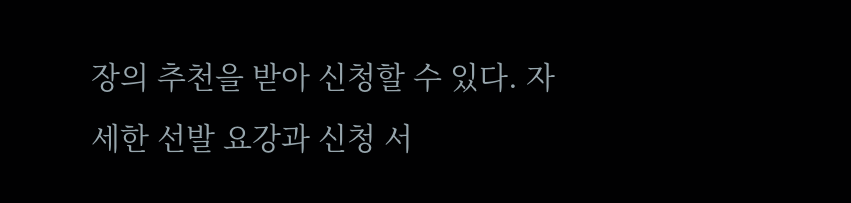장의 추천을 받아 신청할 수 있다. 자세한 선발 요강과 신청 서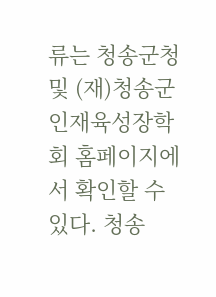류는 청송군청 및 (재)청송군인재육성장학회 홈페이지에서 확인할 수 있다. 청송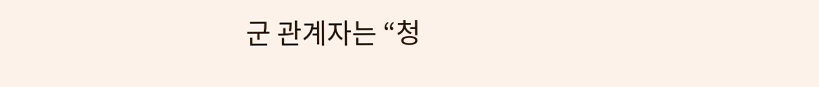군 관계자는 “청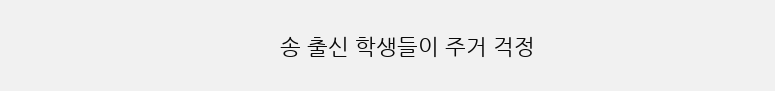송 출신 학생들이 주거 걱정